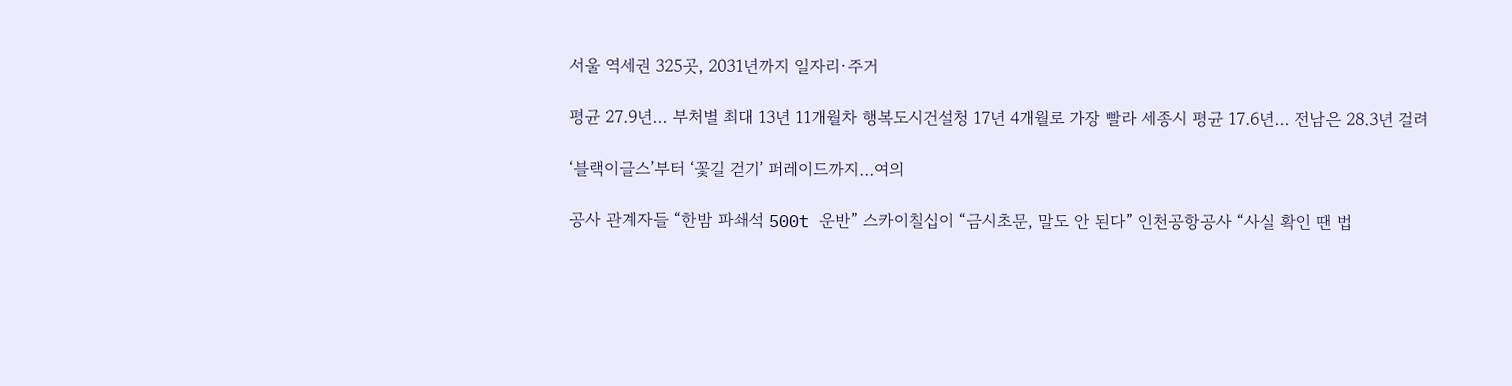서울 역세권 325곳, 2031년까지 일자리·주거

평균 27.9년… 부처별 최대 13년 11개월차 행복도시건설청 17년 4개월로 가장 빨라 세종시 평균 17.6년… 전남은 28.3년 걸려

‘블랙이글스’부터 ‘꽃길 걷기’ 퍼레이드까지…여의

공사 관계자들 “한밤 파쇄석 500t 운반” 스카이칠십이 “금시초문, 말도 안 된다” 인천공항공사 “사실 확인 땐 법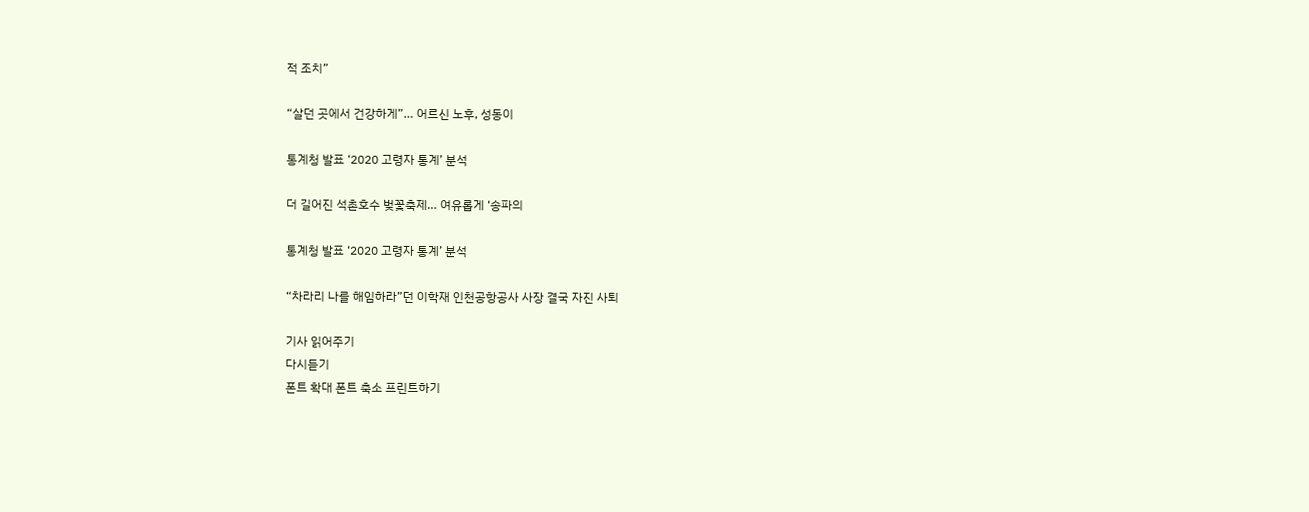적 조치”

“살던 곳에서 건강하게”… 어르신 노후, 성동이

통계청 발표 ‘2020 고령자 통계’ 분석

더 길어진 석촌호수 벚꽃축제… 여유롭게 ‘송파의

통계청 발표 ‘2020 고령자 통계’ 분석

“차라리 나를 해임하라”던 이학재 인천공항공사 사장 결국 자진 사퇴

기사 읽어주기
다시듣기
폰트 확대 폰트 축소 프린트하기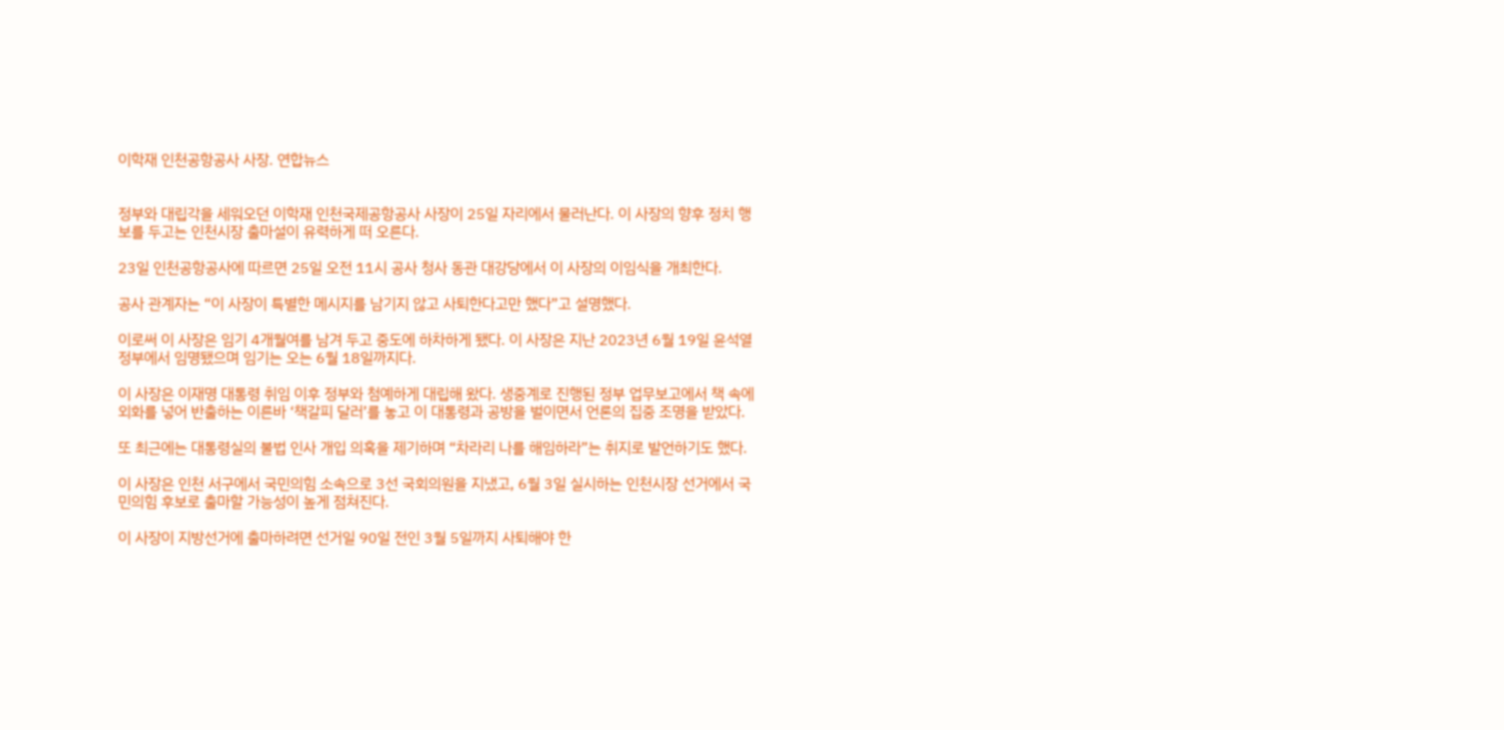이학재 인천공항공사 사장. 연합뉴스


정부와 대립각을 세워오던 이학재 인천국제공항공사 사장이 25일 자리에서 물러난다. 이 사장의 향후 정치 행보를 두고는 인천시장 출마설이 유력하게 떠 오른다.

23일 인천공항공사에 따르면 25일 오전 11시 공사 청사 동관 대강당에서 이 사장의 이임식을 개최한다.

공사 관계자는 “이 사장이 특별한 메시지를 남기지 않고 사퇴한다고만 했다”고 설명했다.

이로써 이 사장은 임기 4개월여를 남겨 두고 중도에 하차하게 됐다. 이 사장은 지난 2023년 6월 19일 윤석열 정부에서 임명됐으며 임기는 오는 6월 18일까지다.

이 사장은 이재명 대통령 취임 이후 정부와 첨예하게 대립해 왔다. 생중계로 진행된 정부 업무보고에서 책 속에 외화를 넣어 반출하는 이른바 ‘책갈피 달러’를 놓고 이 대통령과 공방을 벌이면서 언론의 집중 조명을 받았다.

또 최근에는 대통령실의 불법 인사 개입 의혹을 제기하며 “차라리 나를 해임하라”는 취지로 발언하기도 했다.

이 사장은 인천 서구에서 국민의힘 소속으로 3선 국회의원을 지냈고, 6월 3일 실시하는 인천시장 선거에서 국민의힘 후보로 출마할 가능성이 높게 점쳐진다.

이 사장이 지방선거에 출마하려면 선거일 90일 전인 3월 5일까지 사퇴해야 한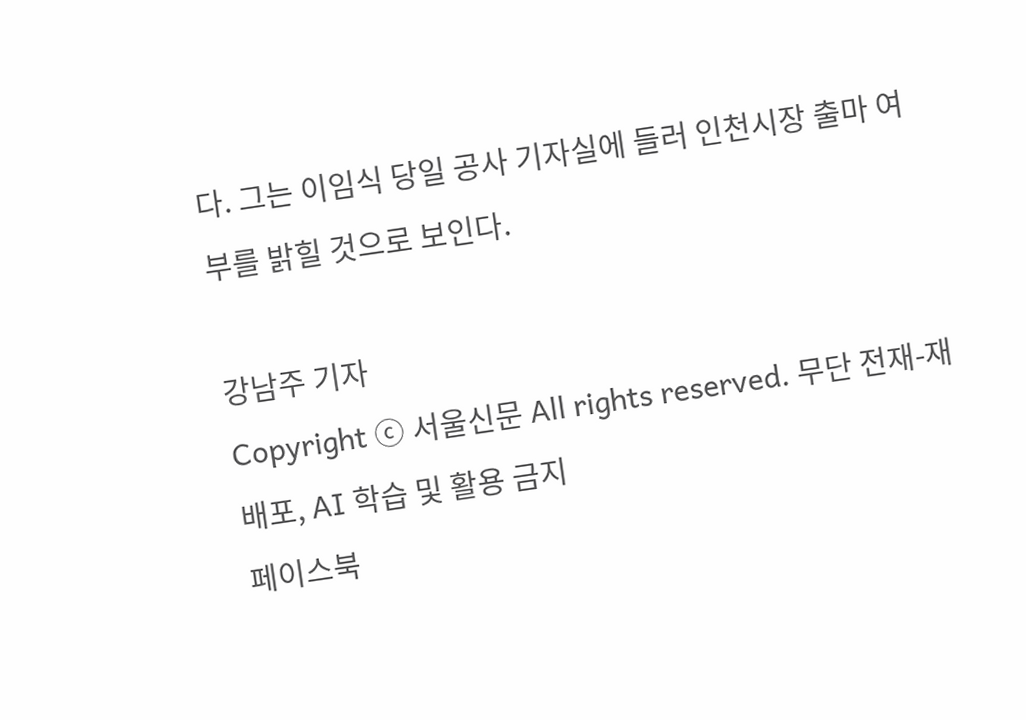다. 그는 이임식 당일 공사 기자실에 들러 인천시장 출마 여부를 밝힐 것으로 보인다.

강남주 기자
Copyright ⓒ 서울신문 All rights reserved. 무단 전재-재배포, AI 학습 및 활용 금지
페이스북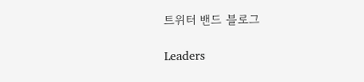트위터 밴드 블로그

Leaders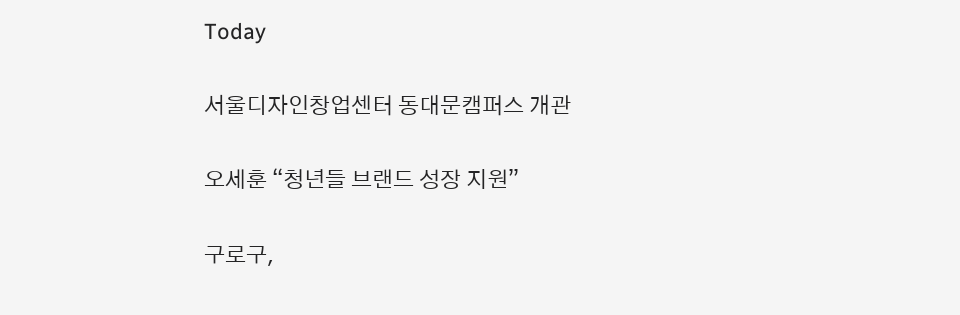Today

서울디자인창업센터 동대문캠퍼스 개관

오세훈 “청년들 브랜드 성장 지원”

구로구,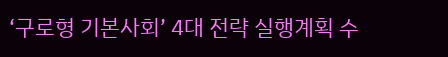‘구로형 기본사회’ 4대 전략 실행계획 수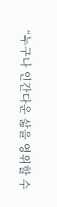“누구나 인간다운 삶을 영위할 수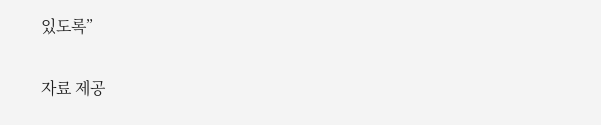있도록”

자료 제공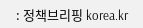: 정책브리핑 korea.kr